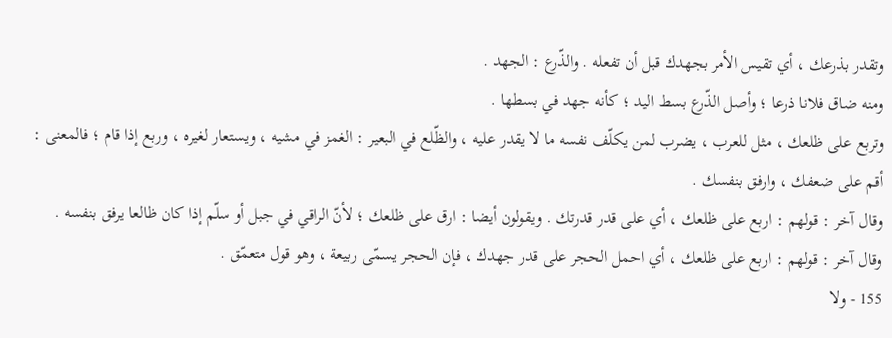وتقدر بذرعك ، أي تقيس الأمر بجهدك قبل أن تفعله . والذّرع : الجهد .
ومنه ضاق فلانا ذرعا ؛ وأصل الذّرع بسط اليد ؛ كأنه جهد في بسطها .
وتربع على ظلعك ، مثل للعرب ، يضرب لمن يكلّف نفسه ما لا يقدر عليه ، والظّلع في البعير : الغمز في مشيه ، ويستعار لغيره ، وربع إذا قام ؛ فالمعنى :
أقم على ضعفك ، وارفق بنفسك .
وقال آخر : قولهم : اربع على ظلعك ، أي على قدر قدرتك . ويقولون أيضا : ارق على ظلعك ؛ لأنّ الراقي في جبل أو سلّم إذا كان ظالعا يرفق بنفسه .
وقال آخر : قولهم : اربع على ظلعك ، أي احمل الحجر على قدر جهدك ، فإن الحجر يسمّى ربيعة ، وهو قول متعمّق .
155 - ولا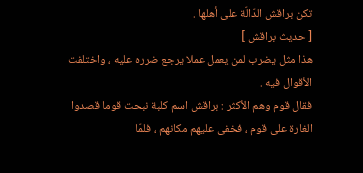تكن براقش الدّالّة على أهلها .
[ حديث براقش ]
هذا مثل يضرب لمن يعمل عملا يرجع ضرره عليه ، واختلفت الأقوال فيه .
فقال قوم وهم الأكثر : براقش اسم كلبة نبحت قوما قصدوا الغارة على قوم ، فخفى عليهم مكانهم ، فلمّا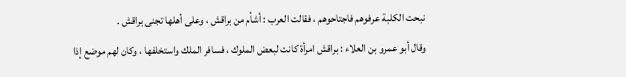نبحت الكلبة عرفوهم فاجتاحوهم ، فقالت العرب : أشأم من براقش ، وعلى أهلها تجنى براقش .
وقال أبو عمرو بن العلاء : براقش امرأة كانت لبعض الملوك ، فسافر الملك واستخلفها ، وكان لهم موضع إذا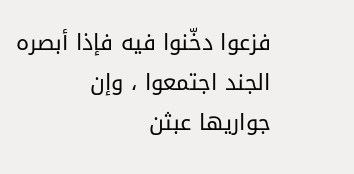فزعوا دخّنوا فيه فإذا أبصره الجند اجتمعوا ، وإن جواريها عبثن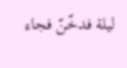ليلة فدخّنّ فجاء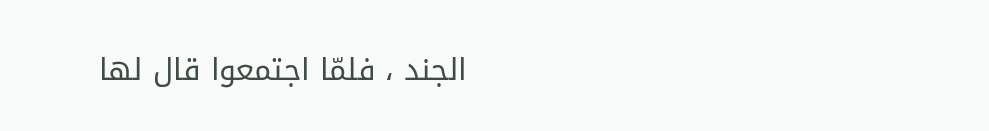الجند ، فلمّا اجتمعوا قال لها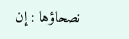نصحاؤها : إن